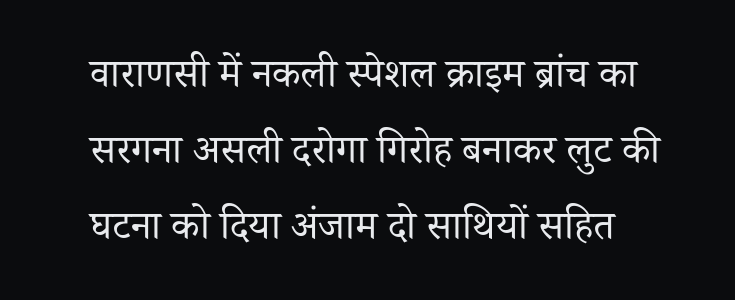वाराणसी में नकली स्पेशल क्राइम ब्रांच का सरगना असली दरोगा गिरोह बनाकर लुट की घटना को दिया अंजाम दो साथियों सहित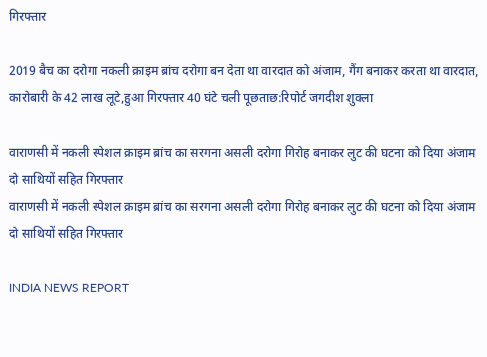गिरफ्तार

2019 बैच का दरोगा नकली क्राइम ब्रांच दरोगा बन देता था वारदात को अंजाम, गैंग बनाकर करता था वारदात, कारोबारी के 42 लाख लूटे,हुआ गिरफ्तार 40 घंटे चली पूछताछ:रिपोर्ट जगदीश शुक्ला

वाराणसी में नकली स्पेशल क्राइम ब्रांच का सरगना असली दरोगा गिरोह बनाकर लुट की घटना को दिया अंजाम दो साथियों सहित गिरफ्तार
वाराणसी में नकली स्पेशल क्राइम ब्रांच का सरगना असली दरोगा गिरोह बनाकर लुट की घटना को दिया अंजाम दो साथियों सहित गिरफ्तार

INDIA NEWS REPORT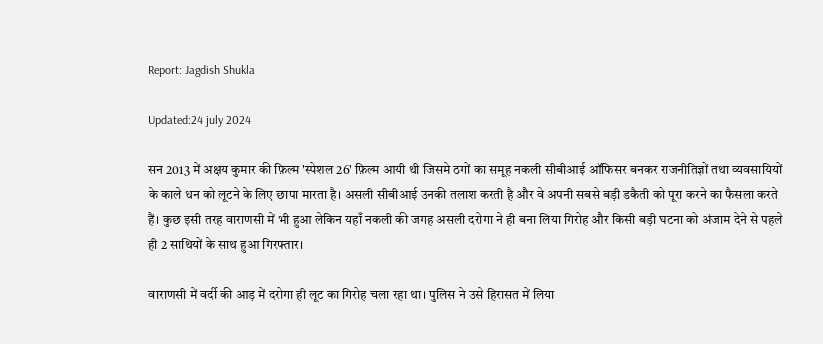Report: Jagdish Shukla

Updated:24 july 2024

सन 2013 में अक्षय कुमार की फ़िल्म 'स्पेशल 26' फ़िल्म आयी थी जिसमे ठगों का समूह नकली सीबीआई ऑफिसर बनकर राजनीतिज्ञों तथा व्यवसायियों के काले धन को लूटने के लिए छापा मारता है। असली सीबीआई उनकी तलाश करती है और वे अपनी सबसे बड़ी डकैती को पूरा करने का फैसला करते हैं। कुछ इसी तरह वाराणसी में भी हुआ लेकिन यहाँ नकली की जगह असली दरोगा ने ही बना लिया गिरोह और किसी बड़ी घटना को अंजाम देने से पहले ही 2 साथियों के साथ हुआ गिरफ्तार।

वाराणसी में वर्दी की आड़ में दरोगा ही लूट का गिरोह चला रहा था। पुलिस ने उसे हिरासत में लिया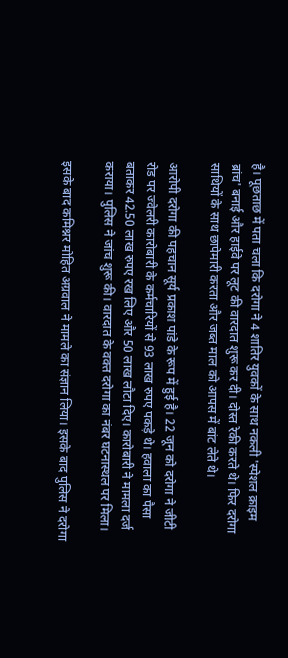है। पूछताछ में पता चला कि दरोगा ने 4 शातिर युवकों के साथ नकली 'स्पेशल क्राइम ब्रांच' बनाई और हाईवे पर लूट की वारदात शुरू कर दी। दोस्त रेकी करते थे। फिर दरोगा साथियों के साथ छापेमारी करता और जब्त माल को आपस में बांट लेते थे।

आरोपी दरोगा की पहचान सूर्य प्रकाश पांडे के रूप में हुई है। 22 जून को दरोगा ने जीटी रोड पर ज्वेलरी कारोबारी के कर्मचारियों से 93 लाख रुपए पकड़े थे। हवाला का पैसा बताकर 42.50 लाख रुपए रख लिए और 50 लाख लौटा दिए। कारोबारी ने मामला दर्ज कराया। पुलिस ने जांच शुरू की। वारदात के वक्त दरोगा का नंबर घटनास्थल पर मिला।

इसके बाद कमिश्नर मोहित अग्रवाल ने मामले का संज्ञान लिया। इसके बाद पुलिस ने दरोगा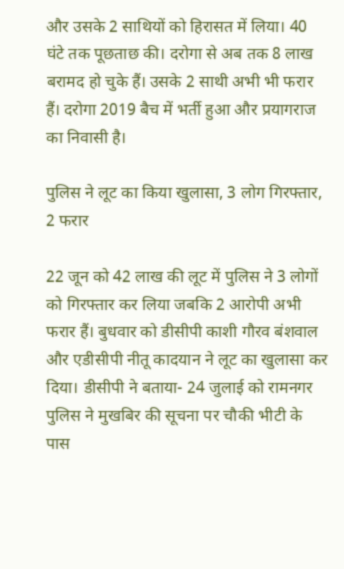और उसके 2 साथियों को हिरासत में लिया। 40 घंटे तक पूछताछ की। दरोगा से अब तक 8 लाख बरामद हो चुके हैं। उसके 2 साथी अभी भी फरार हैं। दरोगा 2019 बैच में भर्ती हुआ और प्रयागराज का निवासी है।

पुलिस ने लूट का किया खुलासा, 3 लोग गिरफ्तार, 2 फरार

22 जून को 42 लाख की लूट में पुलिस ने 3 लोगों को गिरफ्तार कर लिया जबकि 2 आरोपी अभी फरार हैं। बुधवार को डीसीपी काशी गौरव बंशवाल और एडीसीपी नीतू कादयान ने लूट का खुलासा कर दिया। डीसीपी ने बताया- 24 जुलाई को रामनगर पुलिस ने मुखबिर की सूचना पर चौकी भीटी के पास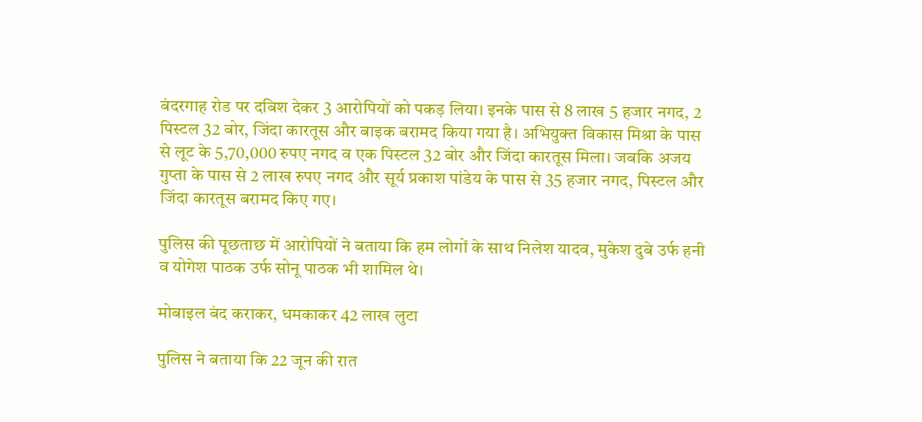बंदरगाह रोड पर दबिश देकर 3 आरोपियों को पकड़ लिया। इनके पास से 8 लाख 5 हजार नगद, 2 पिस्टल 32 बोर, जिंदा कारतूस और बाइक बरामद किया गया है। अभियुक्त विकास मिश्रा के पास से लूट के 5,70,000 रुपए नगद व एक पिस्टल 32 बोर और जिंदा कारतूस मिला। जबकि अजय गुप्ता के पास से 2 लाख रुपए नगद और सूर्य प्रकाश पांडेय के पास से 35 हजार नगद, पिस्टल और जिंदा कारतूस बरामद किए गए।

पुलिस की पूछताछ में आरोपियों ने बताया कि हम लोगों के साथ निलेश यादव, मुकेश दुबे उर्फ हनी व योगेश पाठक उर्फ सोनू पाठक भी शामिल थे।

मोबाइल बंद कराकर, धमकाकर 42 लाख लुटा

पुलिस ने बताया कि 22 जून की रात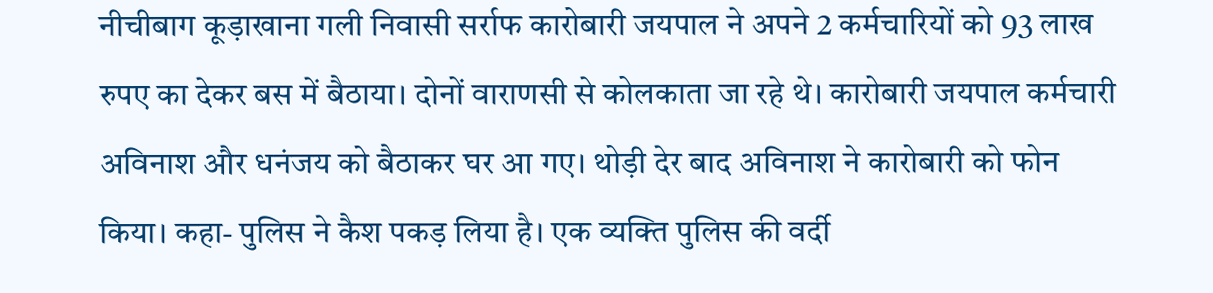नीचीबाग कूड़ाखाना गली निवासी सर्राफ कारोबारी जयपाल ने अपने 2 कर्मचारियों को 93 लाख रुपए का देकर बस में बैठाया। दोनों वाराणसी से कोलकाता जा रहे थे। कारोबारी जयपाल कर्मचारी अविनाश और धनंजय को बैठाकर घर आ गए। थोड़ी देर बाद अ‌विनाश ने कारोबारी को फोन किया। कहा- पुलिस ने कैश पकड़ लिया है। एक व्यक्ति पुलिस की वर्दी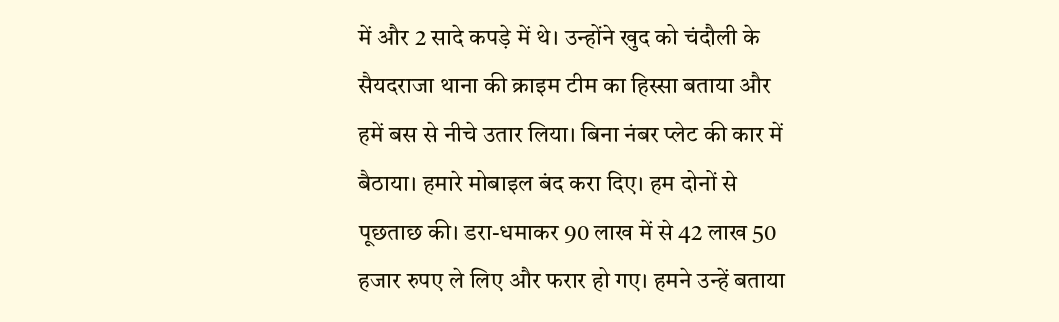में और 2 सादे कपड़े में थे। उन्होंने खुद को चंदौली के सैयदराजा थाना की क्राइम टीम का हिस्सा बताया और हमें बस से नीचे उतार लिया। बिना नंबर प्लेट की कार में बैठाया। हमारे मोबाइल बंद करा दिए। हम दोनों से पूछताछ की। डरा-धमाकर 90 लाख में से 42 लाख 50 हजार रुपए ले लिए और फरार हो गए। हमने उन्हें बताया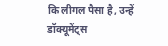कि लीगल पैसा है, उन्हें डॉक्यूमेंट्स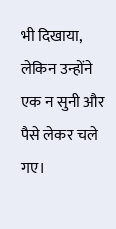भी दिखाया, लेकिन उन्होंने एक न सुनी और पैसे लेकर चले गए।